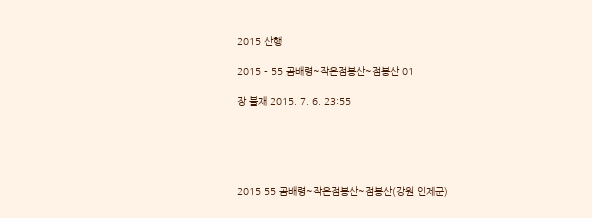2015 산행

2015 - 55 곰배령~작은점봉산~점봉산 01

장 불재 2015. 7. 6. 23:55





2015 55 곰배령~작은점봉산~점봉산(강원 인제군)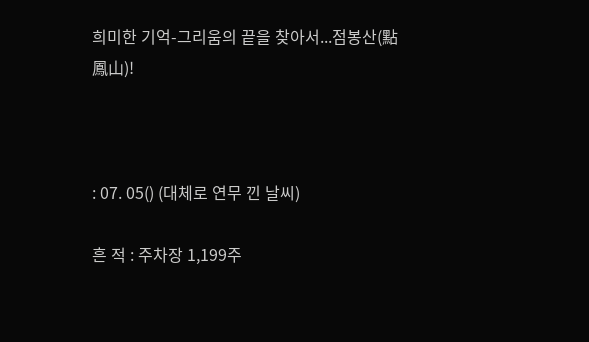희미한 기억-그리움의 끝을 찾아서...점봉산(點鳳山)!



: 07. 05() (대체로 연무 낀 날씨)

흔 적 : 주차장 1,199주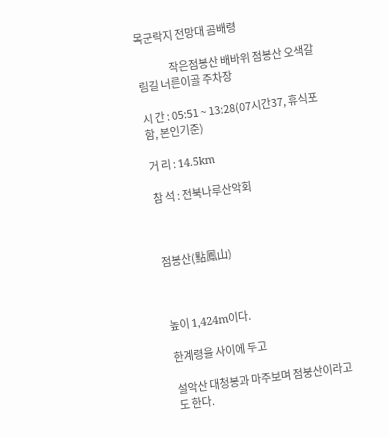목군락지 전망대 곰배령

                작은점봉산 배바위 점봉산 오색갈림길 너른이골 주차장

시 간 : 05:51 ~ 13:28(07시간37, 휴식포함, 본인기준)

거 리 : 14.5km

참 석 : 전북나루산악회



점봉산(點鳳山)



높이 1,424m이다.

한계령을 사이에 두고

설악산 대청봉과 마주보며 점붕산이라고도 한다.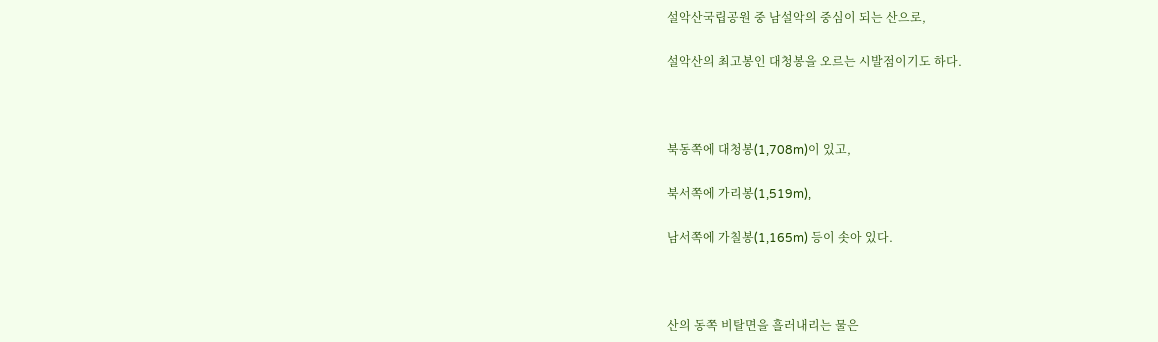설악산국립공원 중 남설악의 중심이 되는 산으로,

설악산의 최고봉인 대청봉을 오르는 시발점이기도 하다.



북동쪽에 대청봉(1,708m)이 있고,

북서쪽에 가리봉(1,519m),

남서쪽에 가칠봉(1,165m) 등이 솟아 있다.



산의 동쪽 비탈면을 흘러내리는 물은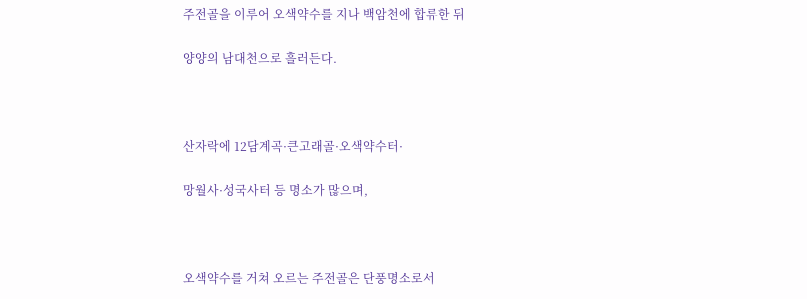주전골을 이루어 오색약수를 지나 백암천에 합류한 뒤

양양의 남대천으로 흘러든다.



산자락에 12담계곡·큰고래골·오색약수터·

망월사·성국사터 등 명소가 많으며,



오색약수를 거쳐 오르는 주전골은 단풍명소로서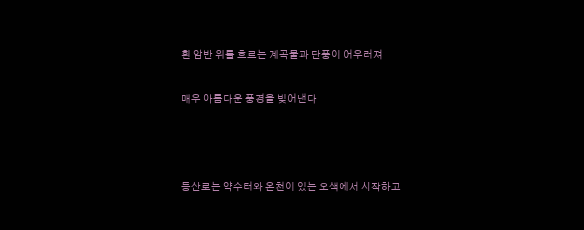흰 암반 위를 흐르는 계곡물과 단풍이 어우러져

매우 아름다운 풍경을 빚어낸다



등산로는 약수터와 온천이 있는 오색에서 시작하고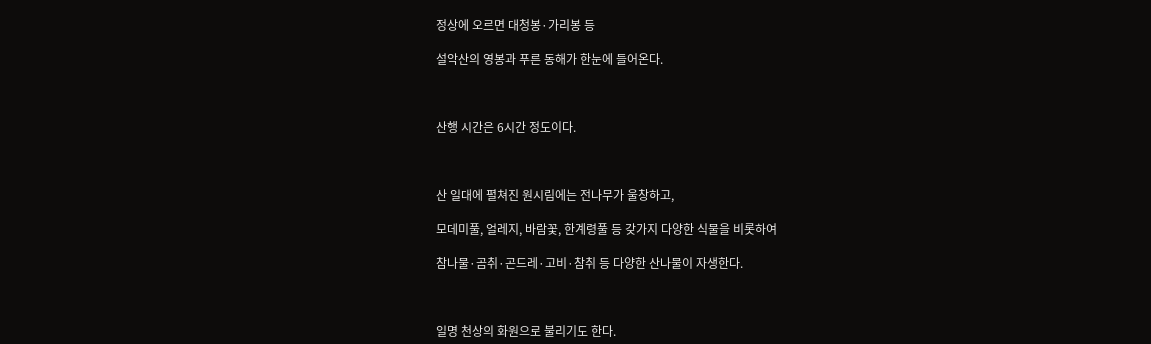정상에 오르면 대청봉·가리봉 등

설악산의 영봉과 푸른 동해가 한눈에 들어온다.



산행 시간은 6시간 정도이다.



산 일대에 펼쳐진 원시림에는 전나무가 울창하고,

모데미풀, 얼레지, 바람꽃, 한계령풀 등 갖가지 다양한 식물을 비롯하여

참나물·곰취·곤드레·고비·참취 등 다양한 산나물이 자생한다.



일명 천상의 화원으로 불리기도 한다.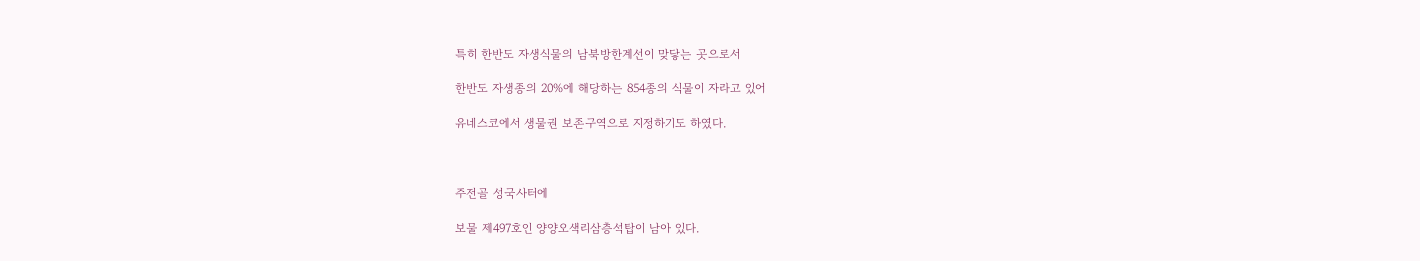특히 한반도 자생식물의 남북방한계선이 맞닿는 곳으로서

한반도 자생종의 20%에 해당하는 854종의 식물이 자라고 있어

유네스코에서 생물권 보존구역으로 지정하기도 하였다.



주전골 성국사터에

보물 제497호인 양양오색리삼층석탑이 남아 있다.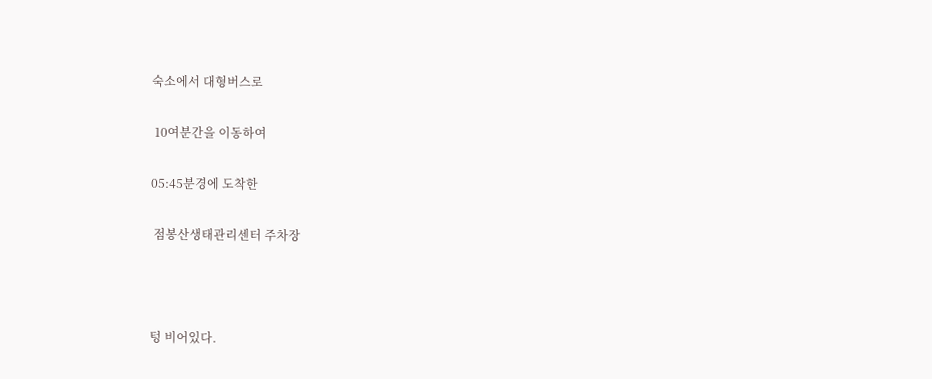숙소에서 대형버스로

 10여분간을 이동하여

05:45분경에 도착한

 점봉산생태관리센터 주차장



텅 비어있다.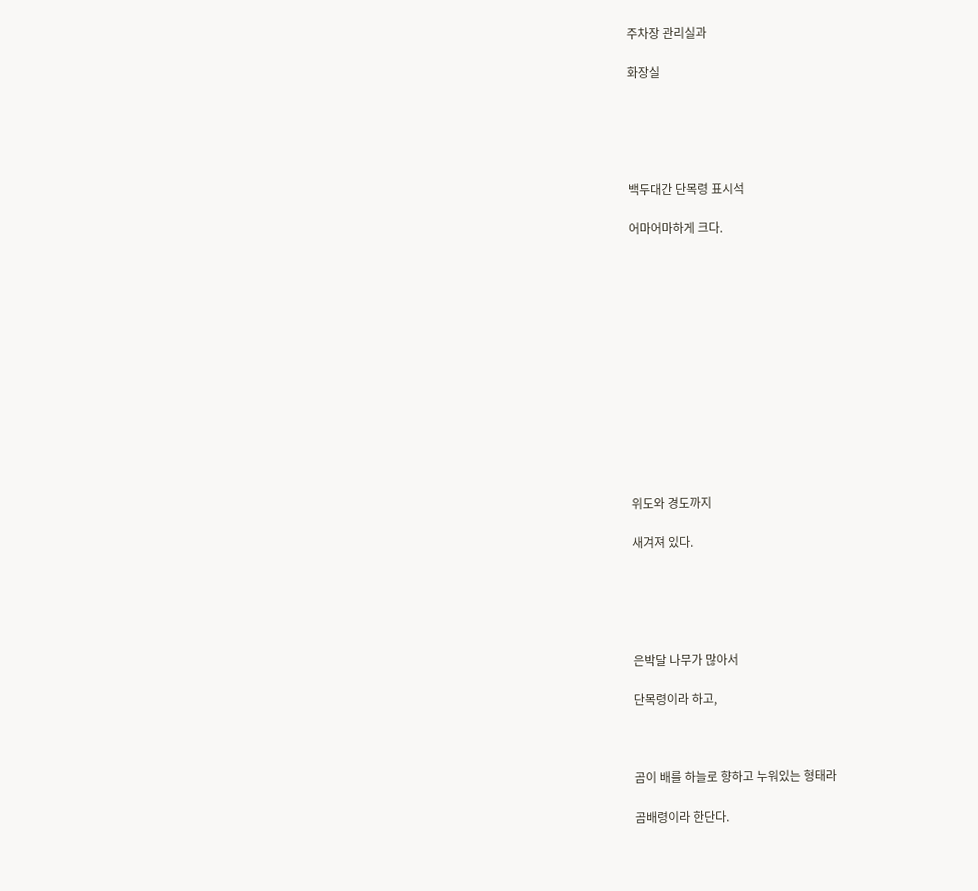주차장 관리실과

화장실





백두대간 단목령 표시석

어마어마하게 크다.













위도와 경도까지

새겨져 있다.





은박달 나무가 많아서

단목령이라 하고,



곰이 배를 하늘로 향하고 누워있는 형태라

곰배령이라 한단다.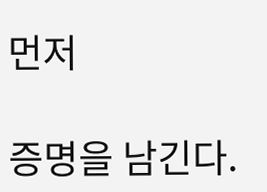먼저

증명을 남긴다.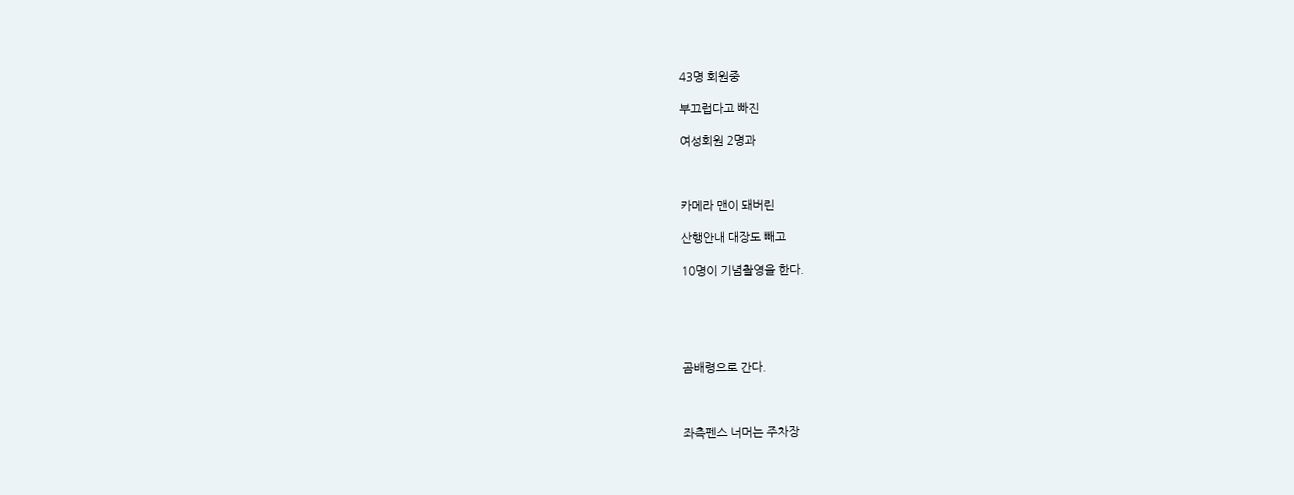43명 회원중

부끄럽다고 빠진

여성회원 2명과



카메라 맨이 돼버린

산행안내 대장도 빼고

10명이 기념촬영을 한다.





곰배령으로 간다.



좌측펜스 너머는 주차장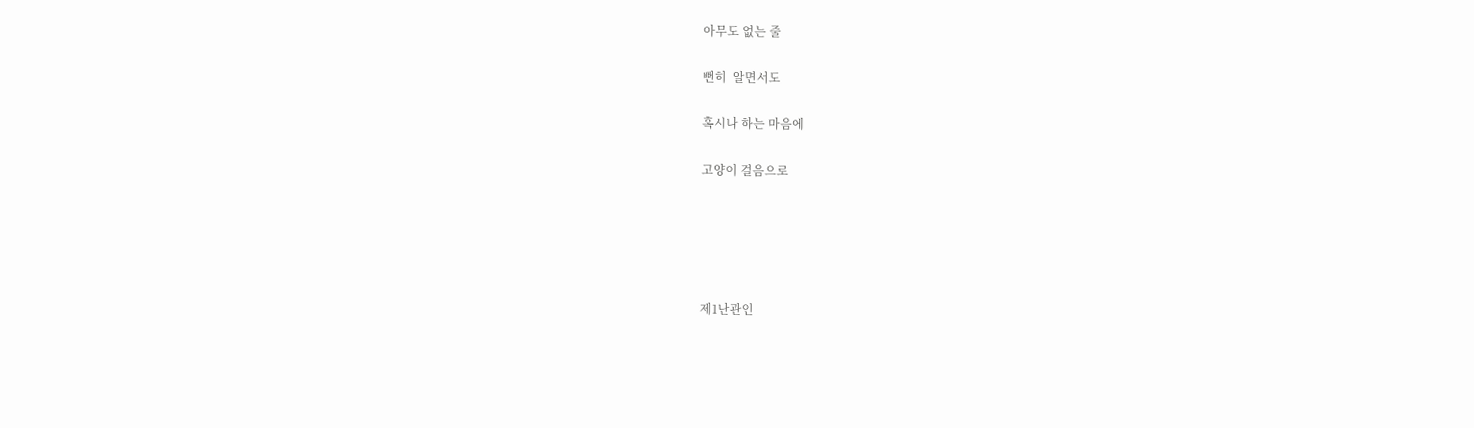아무도 없는 줄

뻔히  알면서도

혹시나 하는 마음에

고양이 걸음으로





제1난관인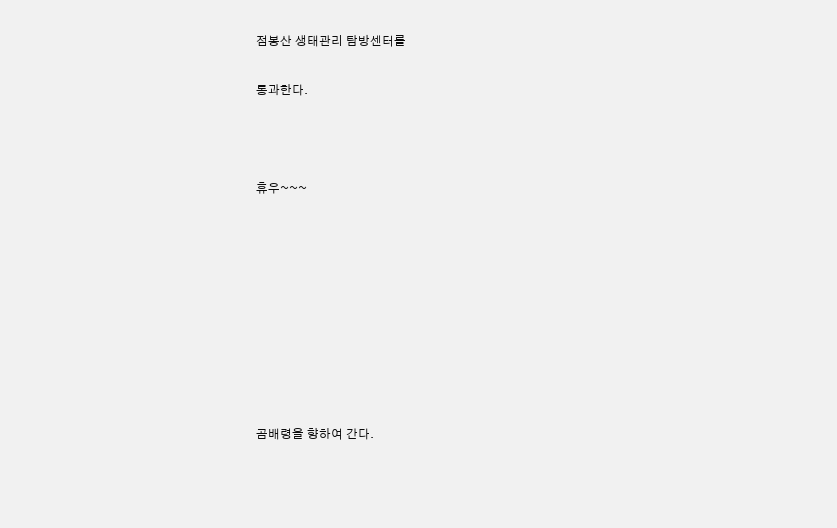점봉산 생태관리 탐방센터를

통과한다.



휴우~~~









곰배령을 향하여 간다.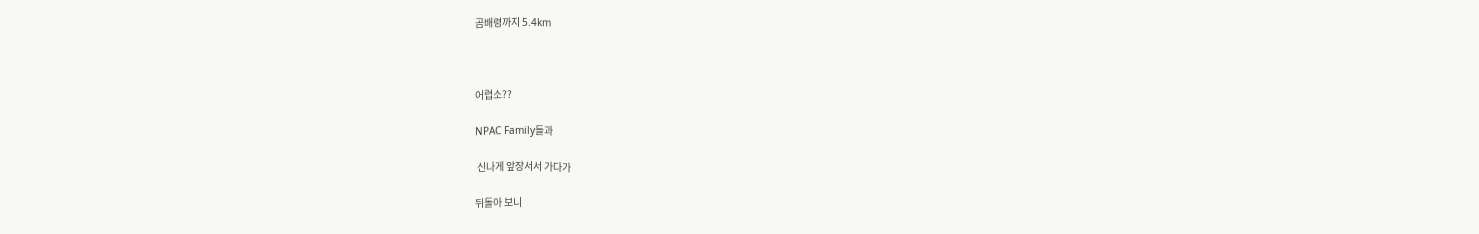곰배령까지 5.4km



어렵소??

NPAC Family들과

 신나게 앞장서서 가다가

뒤돌아 보니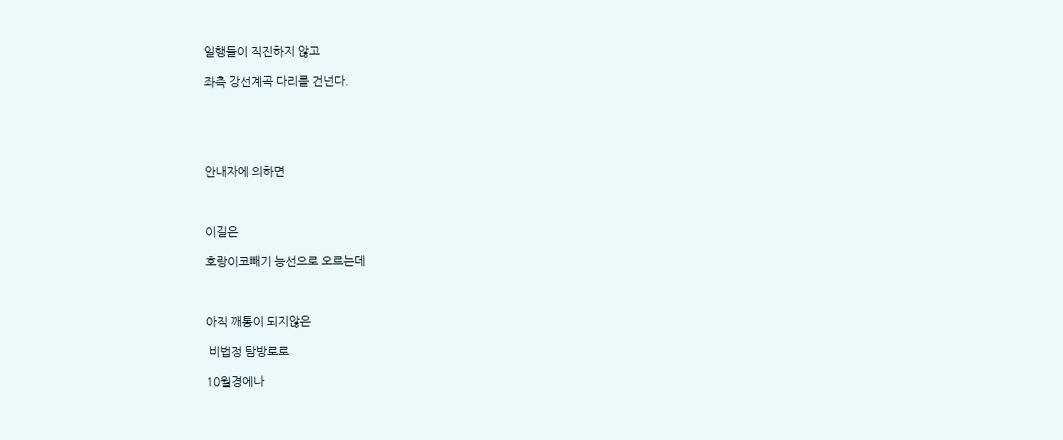일행들이 직진하지 않고

좌측 강선계곡 다리를 건넌다.





안내자에 의하면



이길은

호랑이코빼기 능선으로 오르는데



아직 깨통이 되지않은

 비법정 탐방로로

10월경에나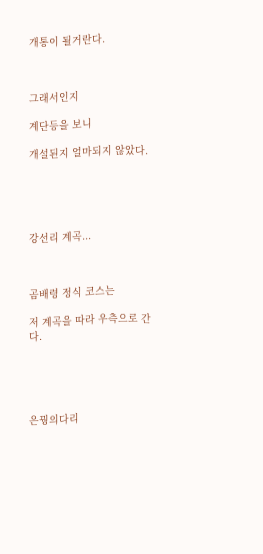개통이 될거란다.



그래서인지

계단등을 보니

개설된지 얼마되지 않았다.





강선리 계곡...



곰배령 정식 코스는

저 계곡을 따라 우측으로 간다.





은꿩의다리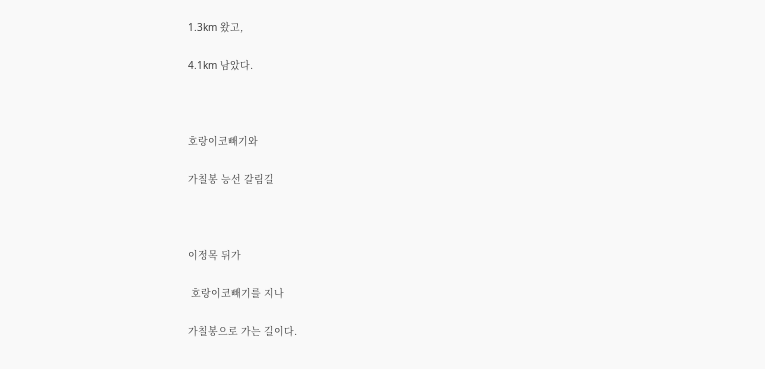1.3km 왔고,

4.1km 남았다.



호랑이코빼기와

가칠봉 능선 갈림길



이정목 뒤가

 호랑이코빼기를 지나

가칠봉으로 가는 길이다.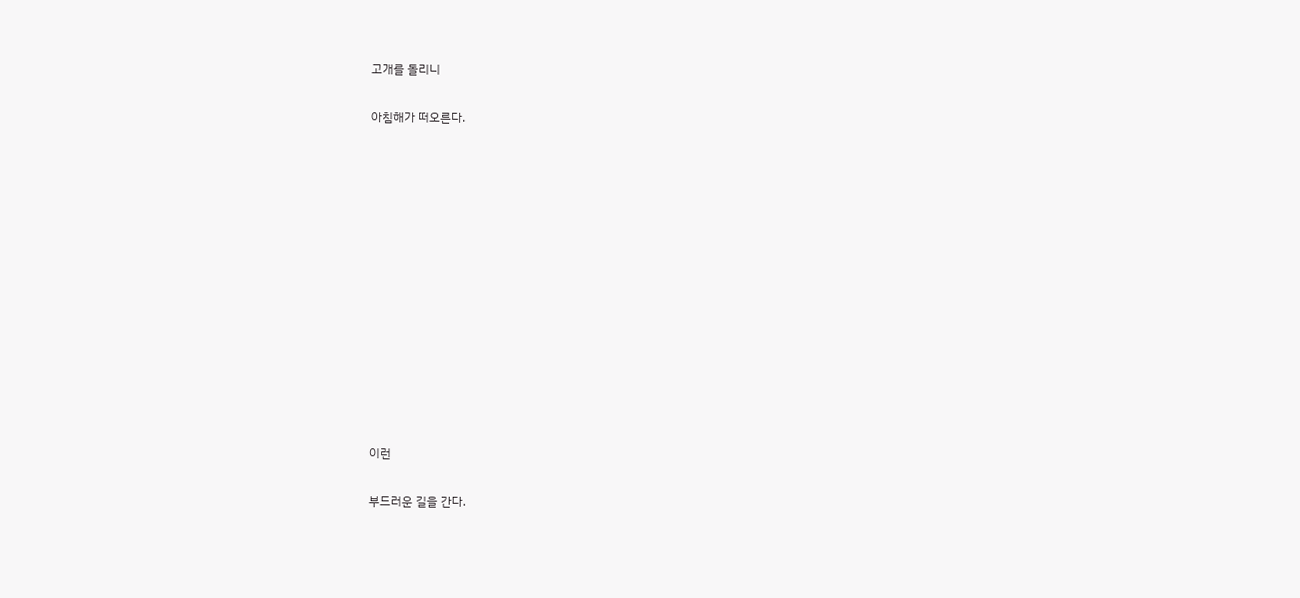고개를 돌리니

아침해가 떠오른다.













이런

부드러운 길을 간다.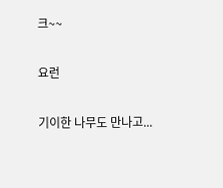크~~

요런

기이한 나무도 만나고...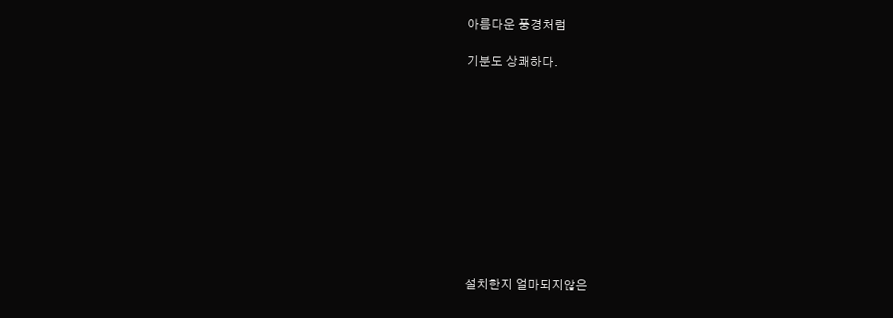아름다운 풍경처럼

기분도 상쾌하다.











설치한지 얼마되지않은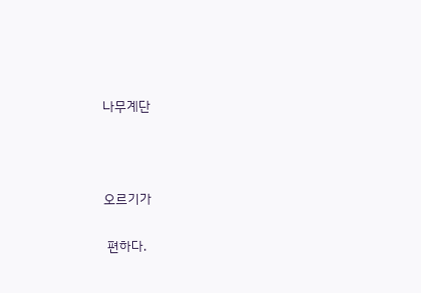나무계단



오르기가

 편하다.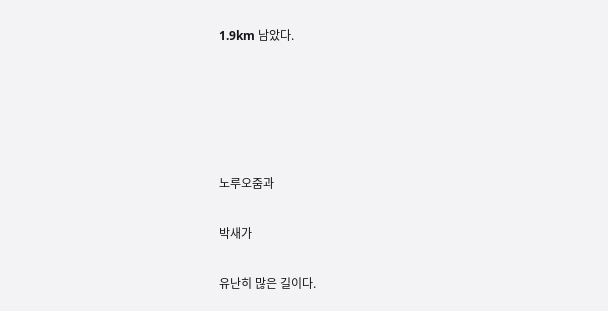1.9km 남았다.





노루오줌과

박새가

유난히 많은 길이다.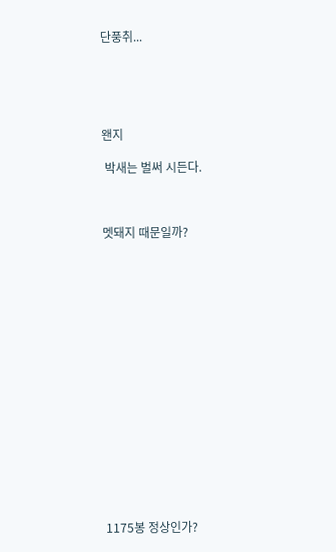단풍취...





왠지

 박새는 벌써 시든다.



멧돼지 때문일까?

















1175봉 정상인가?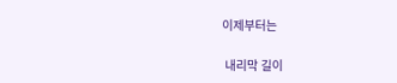이제부터는

 내리막 길이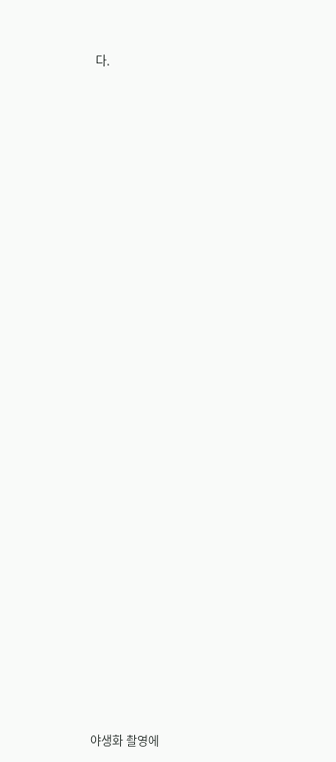다.

































야생화 촬영에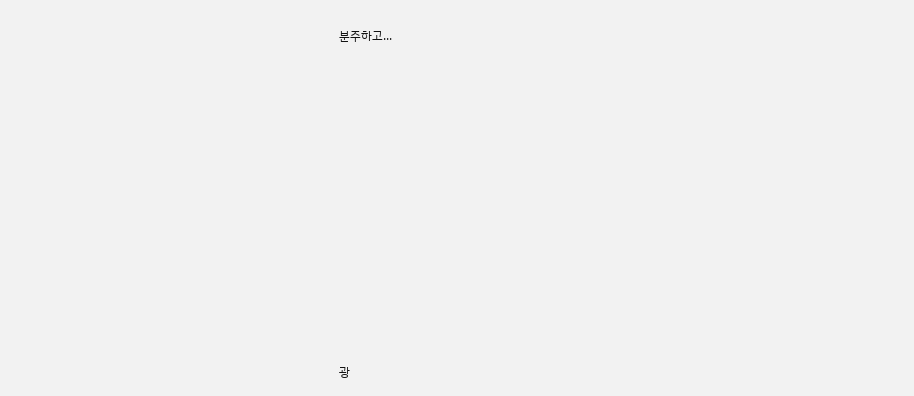분주하고...













광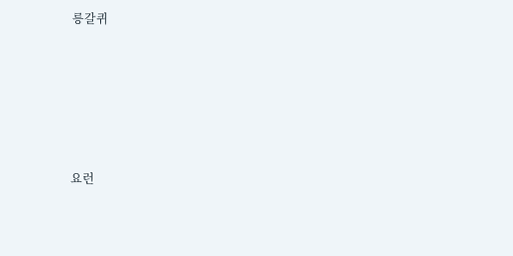릉갈퀴





요런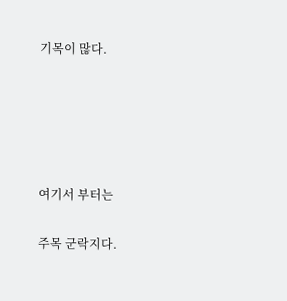기목이 많다.





여기서 부터는

주목 군락지다.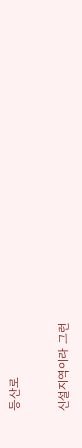등산로

신설지역이라 그런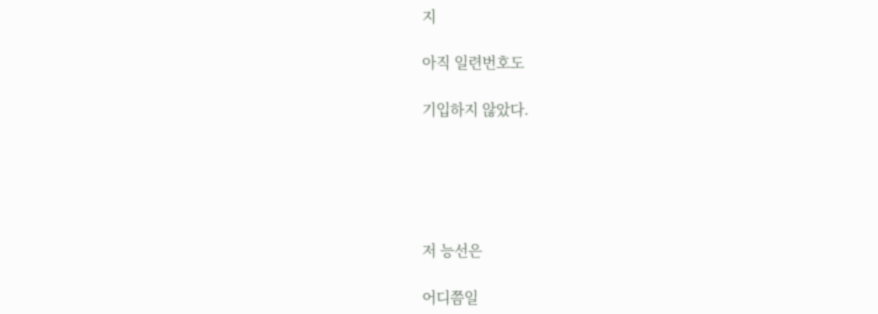지

아직 일련번호도

기입하지 않았다.





저 능선은

어디쯤일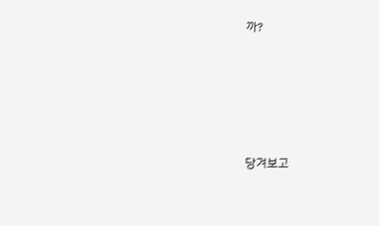까?





당겨보고